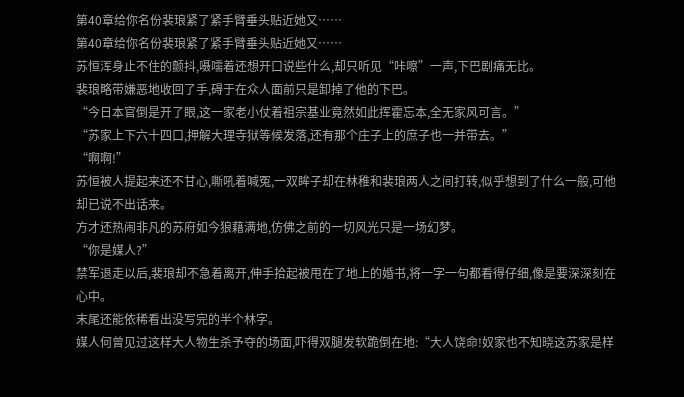第40章给你名份裴琅紧了紧手臂垂头贴近她又……
第40章给你名份裴琅紧了紧手臂垂头贴近她又……
苏恒浑身止不住的颤抖,嗫嚅着还想开口说些什么,却只听见“咔嚓”一声,下巴剧痛无比。
裴琅略带嫌恶地收回了手,碍于在众人面前只是卸掉了他的下巴。
“今日本官倒是开了眼,这一家老小仗着祖宗基业竟然如此挥霍忘本,全无家风可言。”
“苏家上下六十四口,押解大理寺狱等候发落,还有那个庄子上的庶子也一并带去。”
“啊啊!”
苏恒被人提起来还不甘心,嘶吼着喊冤,一双眸子却在林稚和裴琅两人之间打转,似乎想到了什么一般,可他却已说不出话来。
方才还热闹非凡的苏府如今狼藉满地,仿佛之前的一切风光只是一场幻梦。
“你是媒人?”
禁军退走以后,裴琅却不急着离开,伸手拾起被甩在了地上的婚书,将一字一句都看得仔细,像是要深深刻在心中。
末尾还能依稀看出没写完的半个林字。
媒人何曾见过这样大人物生杀予夺的场面,吓得双腿发软跪倒在地:“大人饶命!奴家也不知晓这苏家是样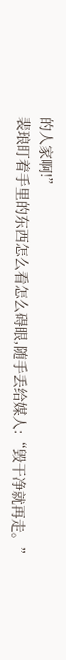的人家啊!”
裴琅盯着手里的东西怎么看怎么碍眼,随手丢给媒人:“毁干净就再走。”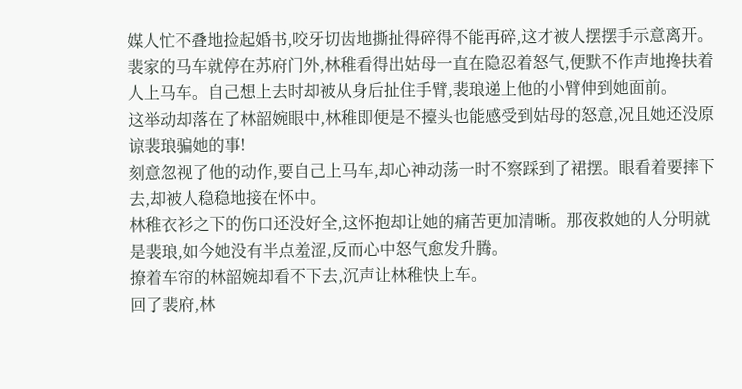媒人忙不叠地捡起婚书,咬牙切齿地撕扯得碎得不能再碎,这才被人摆摆手示意离开。
裴家的马车就停在苏府门外,林稚看得出姑母一直在隐忍着怒气,便默不作声地搀扶着人上马车。自己想上去时却被从身后扯住手臂,裴琅递上他的小臂伸到她面前。
这举动却落在了林韶婉眼中,林稚即便是不擡头也能感受到姑母的怒意,况且她还没原谅裴琅骗她的事!
刻意忽视了他的动作,要自己上马车,却心神动荡一时不察踩到了裙摆。眼看着要摔下去,却被人稳稳地接在怀中。
林稚衣衫之下的伤口还没好全,这怀抱却让她的痛苦更加清晰。那夜救她的人分明就是裴琅,如今她没有半点羞涩,反而心中怒气愈发升腾。
撩着车帘的林韶婉却看不下去,沉声让林稚快上车。
回了裴府,林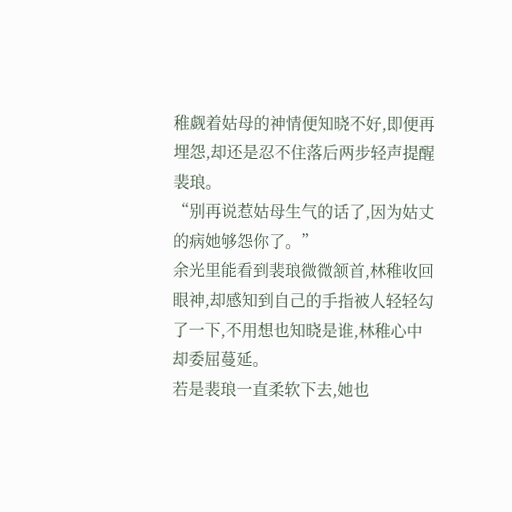稚觑着姑母的神情便知晓不好,即便再埋怨,却还是忍不住落后两步轻声提醒裴琅。
“别再说惹姑母生气的话了,因为姑丈的病她够怨你了。”
余光里能看到裴琅微微颔首,林稚收回眼神,却感知到自己的手指被人轻轻勾了一下,不用想也知晓是谁,林稚心中却委屈蔓延。
若是裴琅一直柔软下去,她也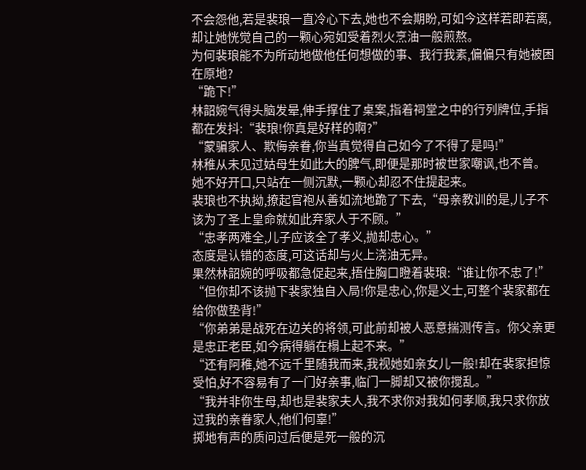不会怨他,若是裴琅一直冷心下去,她也不会期盼,可如今这样若即若离,却让她恍觉自己的一颗心宛如受着烈火烹油一般煎熬。
为何裴琅能不为所动地做他任何想做的事、我行我素,偏偏只有她被困在原地?
“跪下!”
林韶婉气得头脑发晕,伸手撑住了桌案,指着祠堂之中的行列牌位,手指都在发抖:“裴琅!你真是好样的啊?”
“蒙骗家人、欺侮亲眷,你当真觉得自己如今了不得了是吗!”
林稚从未见过姑母生如此大的脾气,即便是那时被世家嘲讽,也不曾。她不好开口,只站在一侧沉默,一颗心却忍不住提起来。
裴琅也不执拗,撩起官袍从善如流地跪了下去,“母亲教训的是,儿子不该为了圣上皇命就如此弃家人于不顾。”
“忠孝两难全,儿子应该全了孝义,抛却忠心。”
态度是认错的态度,可这话却与火上浇油无异。
果然林韶婉的呼吸都急促起来,捂住胸口瞪着裴琅:“谁让你不忠了!”
“但你却不该抛下裴家独自入局!你是忠心,你是义士,可整个裴家都在给你做垫背!”
“你弟弟是战死在边关的将领,可此前却被人恶意揣测传言。你父亲更是忠正老臣,如今病得躺在榻上起不来。”
“还有阿稚,她不远千里随我而来,我视她如亲女儿一般!却在裴家担惊受怕,好不容易有了一门好亲事,临门一脚却又被你搅乱。”
“我并非你生母,却也是裴家夫人,我不求你对我如何孝顺,我只求你放过我的亲眷家人,他们何辜!”
掷地有声的质问过后便是死一般的沉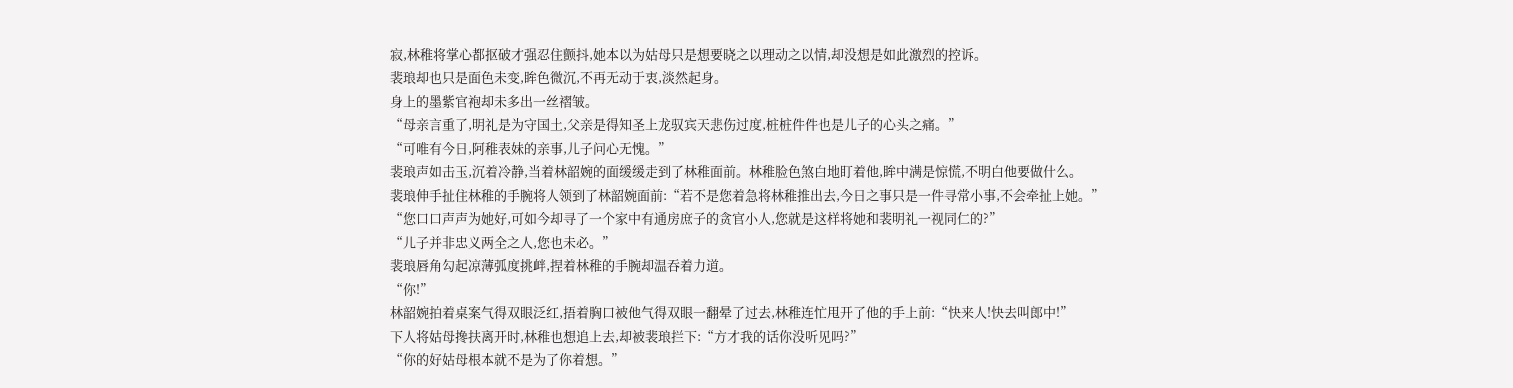寂,林稚将掌心都抠破才强忍住颤抖,她本以为姑母只是想要晓之以理动之以情,却没想是如此激烈的控诉。
裴琅却也只是面色未变,眸色微沉,不再无动于衷,淡然起身。
身上的墨紫官袍却未多出一丝褶皱。
“母亲言重了,明礼是为守国土,父亲是得知圣上龙驭宾天悲伤过度,桩桩件件也是儿子的心头之痛。”
“可唯有今日,阿稚表妹的亲事,儿子问心无愧。”
裴琅声如击玉,沉着冷静,当着林韶婉的面缓缓走到了林稚面前。林稚脸色煞白地盯着他,眸中满是惊慌,不明白他要做什么。
裴琅伸手扯住林稚的手腕将人领到了林韶婉面前:“若不是您着急将林稚推出去,今日之事只是一件寻常小事,不会牵扯上她。”
“您口口声声为她好,可如今却寻了一个家中有通房庶子的贪官小人,您就是这样将她和裴明礼一视同仁的?”
“儿子并非忠义两全之人,您也未必。”
裴琅唇角勾起凉薄弧度挑衅,捏着林稚的手腕却温吞着力道。
“你!”
林韶婉拍着桌案气得双眼泛红,捂着胸口被他气得双眼一翻晕了过去,林稚连忙甩开了他的手上前:“快来人!快去叫郎中!”
下人将姑母搀扶离开时,林稚也想追上去,却被裴琅拦下:“方才我的话你没听见吗?”
“你的好姑母根本就不是为了你着想。”